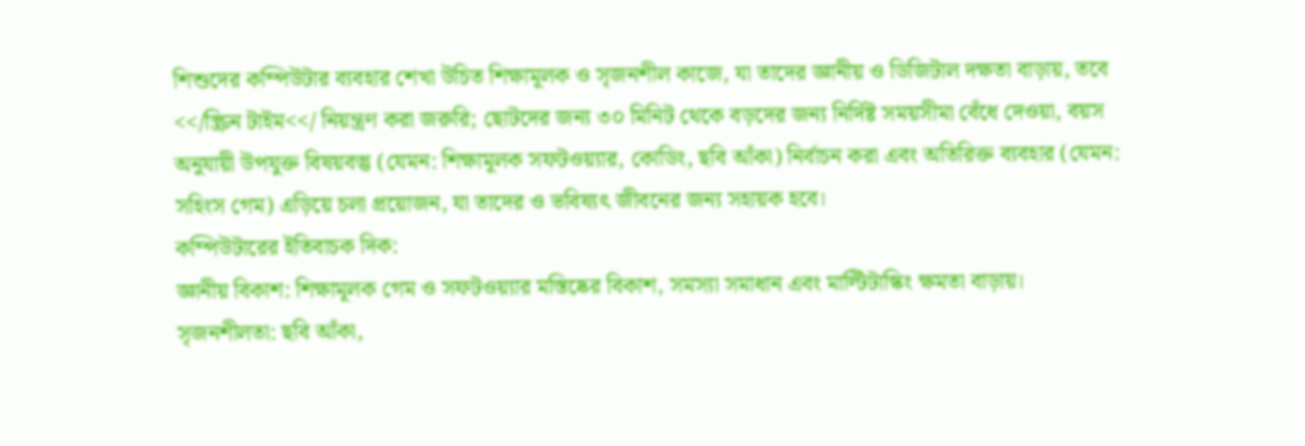শিশুদের কম্পিউটার ব্যবহার শেখা উচিত শিক্ষামূলক ও সৃজনশীল কাজে, যা তাদের জ্ঞানীয় ও ডিজিটাল দক্ষতা বাড়ায়, তবে <</স্ক্রিন টাইম<</ নিয়ন্ত্রণ করা জরুরি; ছোটদের জন্য ৩০ মিনিট থেকে বড়দের জন্য নির্দিষ্ট সময়সীমা বেঁধে দেওয়া, বয়স অনুযায়ী উপযুক্ত বিষয়বস্তু (যেমন: শিক্ষামূলক সফটওয়্যার, কোডিং, ছবি আঁকা) নির্বাচন করা এবং অতিরিক্ত ব্যবহার (যেমন: সহিংস গেম) এড়িয়ে চলা প্রয়োজন, যা তাদের ও ভবিষ্যৎ জীবনের জন্য সহায়ক হবে।
কম্পিউটারের ইতিবাচক দিক:
জ্ঞানীয় বিকাশ: শিক্ষামূলক গেম ও সফটওয়্যার মস্তিষ্কের বিকাশ, সমস্যা সমাধান এবং মাল্টিটাস্কিং ক্ষমতা বাড়ায়।
সৃজনশীলতা: ছবি আঁকা,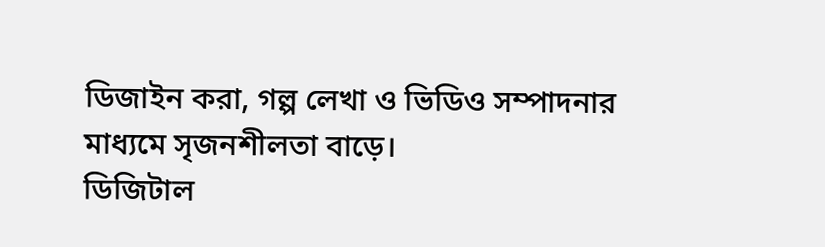ডিজাইন করা, গল্প লেখা ও ভিডিও সম্পাদনার মাধ্যমে সৃজনশীলতা বাড়ে।
ডিজিটাল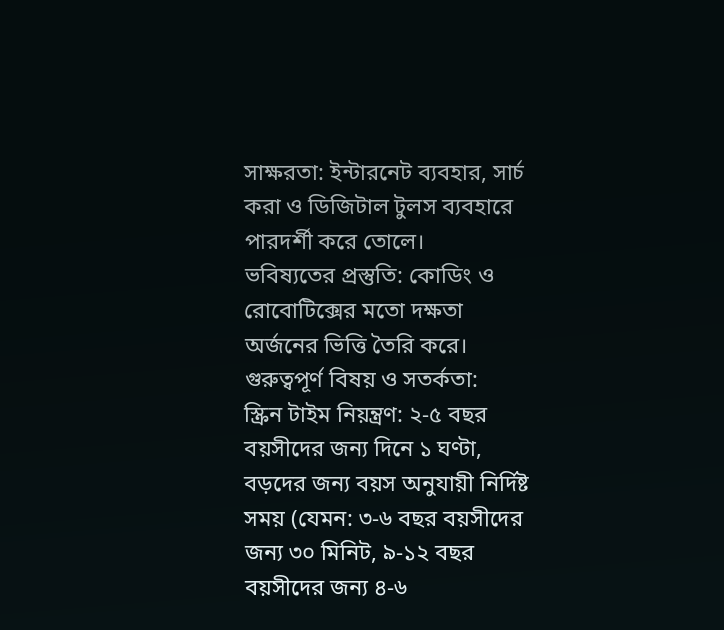সাক্ষরতা: ইন্টারনেট ব্যবহার, সার্চ করা ও ডিজিটাল টুলস ব্যবহারে পারদর্শী করে তোলে।
ভবিষ্যতের প্রস্তুতি: কোডিং ও রোবোটিক্সের মতো দক্ষতা অর্জনের ভিত্তি তৈরি করে।
গুরুত্বপূর্ণ বিষয় ও সতর্কতা:
স্ক্রিন টাইম নিয়ন্ত্রণ: ২-৫ বছর বয়সীদের জন্য দিনে ১ ঘণ্টা, বড়দের জন্য বয়স অনুযায়ী নির্দিষ্ট সময় (যেমন: ৩-৬ বছর বয়সীদের জন্য ৩০ মিনিট, ৯-১২ বছর বয়সীদের জন্য ৪-৬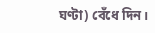ঘণ্টা) বেঁধে দিন।